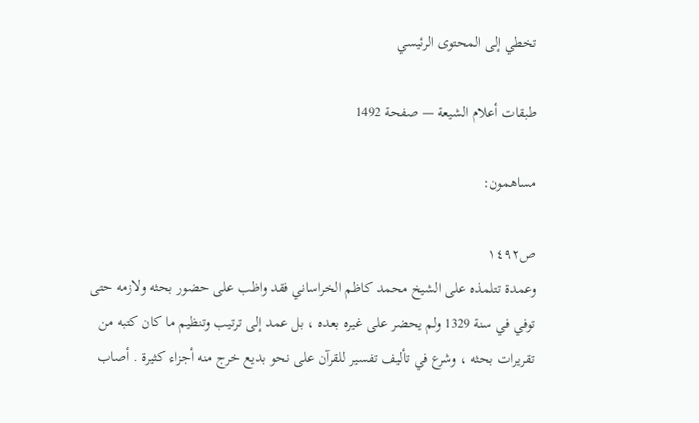تخطي إلى المحتوى الرئيسي

طبقات أعلام الشيعة — صفحة 1492

مساهمون:

ص١٤٩٢
وعمدة تتلمذه على الشيخ محمد كاظم الخراساني فقد واظب على حضور بحثه ولازمه حتى توفي في سنة 1329 ولم يحضر على غيره بعده ، بل عمد إلى ترتيب وتنظيم ما كان كتبه من تقريرات بحثه ، وشرع في تأليف تفسير للقرآن على نحو بديع خرج منه أجزاء كثيرة . أصاب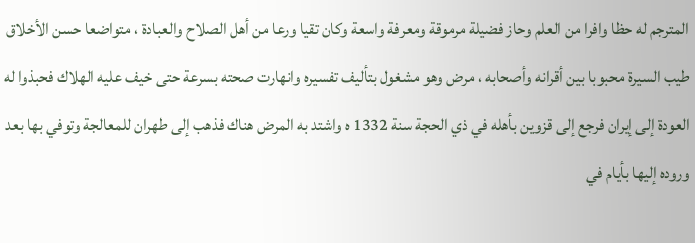المترجم له حظا وافرا من العلم وحاز فضيلة مرموقة ومعرفة واسعة وكان تقيا ورعا من أهل الصلاح والعبادة ، متواضعا حسن الأخلاق طيب السيرة محبوبا بين أقرانه وأصحابه ، مرض وهو مشغول بتأليف تفسيره وانهارت صحته بسرعة حتى خيف عليه الهلاك فحبذوا له العودة إلى إيران فرجع إلى قزوين بأهله في ذي الحجة سنة 1332 ه واشتد به المرض هناك فذهب إلى طهران للمعالجة وتوفي بها بعد وروده إليها بأيام في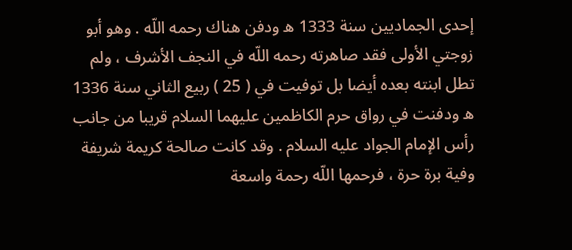إحدى الجماديين سنة 1333 ه ودفن هناك رحمه اللّه . وهو أبو زوجتي الأولى فقد صاهرته رحمه اللّه في النجف الأشرف ، ولم تطل ابنته بعده أيضا بل توفيت في ( 25 ) ربيع الثاني سنة 1336 ه ودفنت في رواق حرم الكاظمين عليهما السلام قريبا من جانب رأس الإمام الجواد عليه السلام . وقد كانت صالحة كريمة شريفة وفية برة حرة ، فرحمها اللّه رحمة واسعة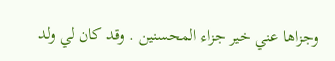وجزاها عني خير جزاء المحسنين . وقد كان لي ولد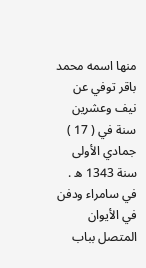منها اسمه محمد باقر توفي عن نيف وعشرين سنة في ( 17 ) جمادي الأولى سنة 1343 ه . في سامراء ودفن في الأيوان المتصل بباب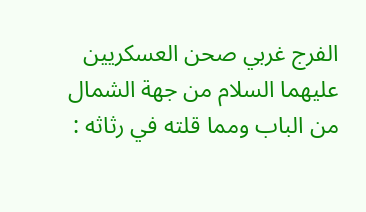الفرج غربي صحن العسكريين عليهما السلام من جهة الشمال من الباب ومما قلته في رثاثه :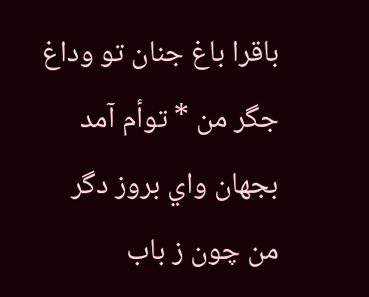باقرا باغ جنان تو وداغ جگر من * توأم آمد بجهان واي بروز دگر من چون ز باب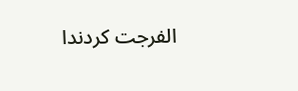الفرجت كردندا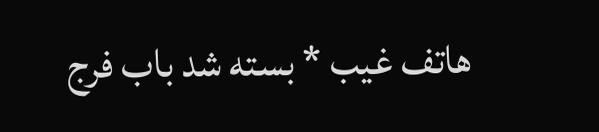هاتف غيب * بسته شد باب فرج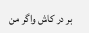بر در كاش واگر من